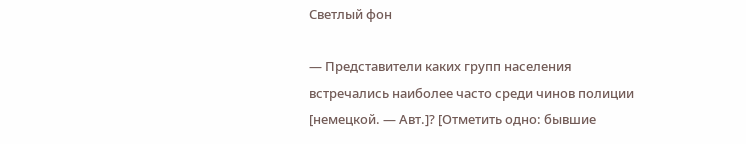Светлый фон

— Представители каких групп населения встречались наиболее часто среди чинов полиции [немецкой. — Авт.]? [Отметить одно: бывшие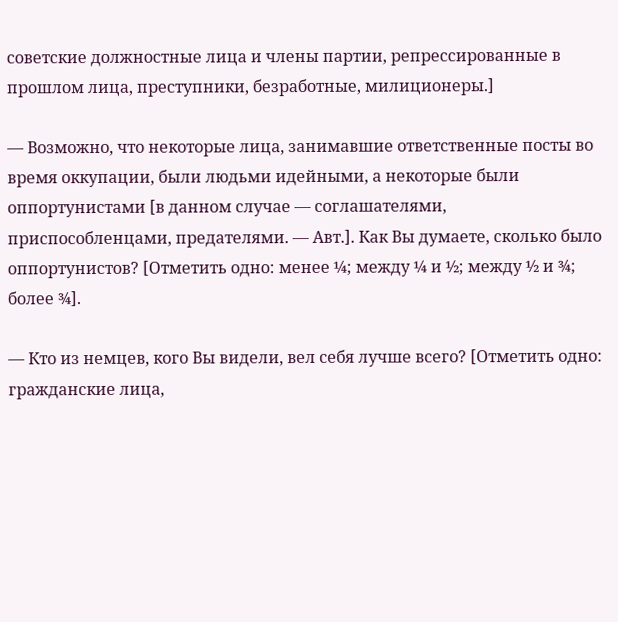советские должностные лица и члены партии, репрессированные в прошлом лица, преступники, безработные, милиционеры.]

— Возможно, что некоторые лица, занимавшие ответственные посты во время оккупации, были людьми идейными, а некоторые были оппортунистами [в данном случае — соглашателями, приспособленцами, предателями. — Авт.]. Как Вы думаете, сколько было оппортунистов? [Отметить одно: менее ¼; между ¼ и ½; между ½ и ¾; более ¾].

— Кто из немцев, кого Вы видели, вел себя лучше всего? [Отметить одно: гражданские лица,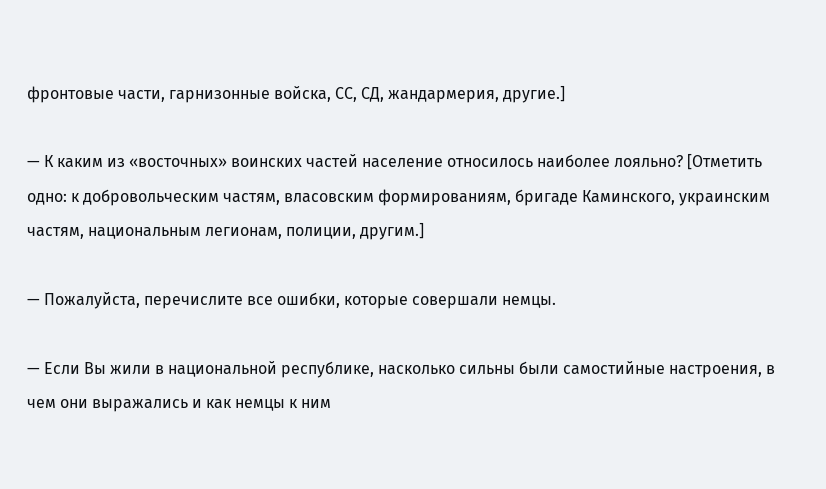фронтовые части, гарнизонные войска, СС, СД, жандармерия, другие.]

— К каким из «восточных» воинских частей население относилось наиболее лояльно? [Отметить одно: к добровольческим частям, власовским формированиям, бригаде Каминского, украинским частям, национальным легионам, полиции, другим.]

— Пожалуйста, перечислите все ошибки, которые совершали немцы.

— Если Вы жили в национальной республике, насколько сильны были самостийные настроения, в чем они выражались и как немцы к ним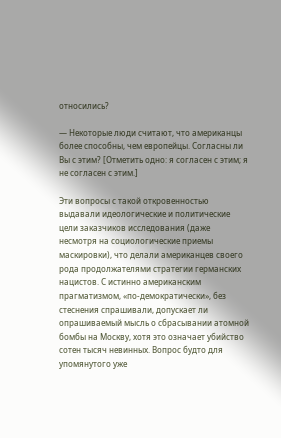относились?

— Некоторые люди считают, что американцы более способны, чем европейцы. Согласны ли Вы с этим? [Отметить одно: я согласен с этим; я не согласен с этим.]

Эти вопросы с такой откровенностью выдавали идеологические и политические цели заказчиков исследования (даже несмотря на социологические приемы маскировки), что делали американцев своего рода продолжателями стратегии германских нацистов. С истинно американским прагматизмом, «по-демократически», без стеснения спрашивали, допускает ли опрашиваемый мысль о сбрасывании атомной бомбы на Москву, хотя это означает убийство сотен тысяч невинных. Вопрос будто для упомянутого уже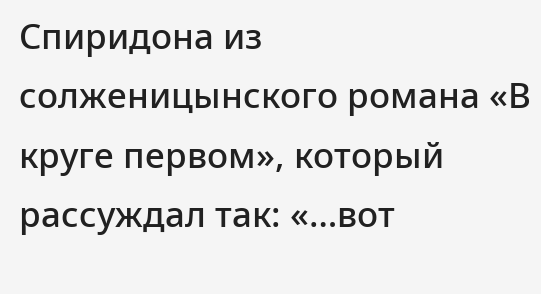Спиридона из солженицынского романа «В круге первом», который рассуждал так: «…вот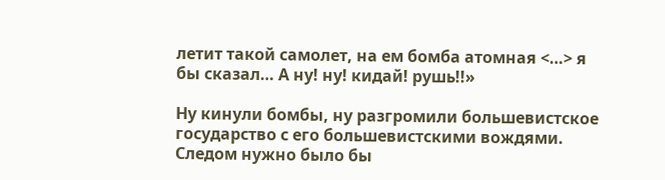летит такой самолет, на ем бомба атомная <…> я бы сказал… А ну! ну! кидай! рушь!!»

Ну кинули бомбы, ну разгромили большевистское государство с его большевистскими вождями. Следом нужно было бы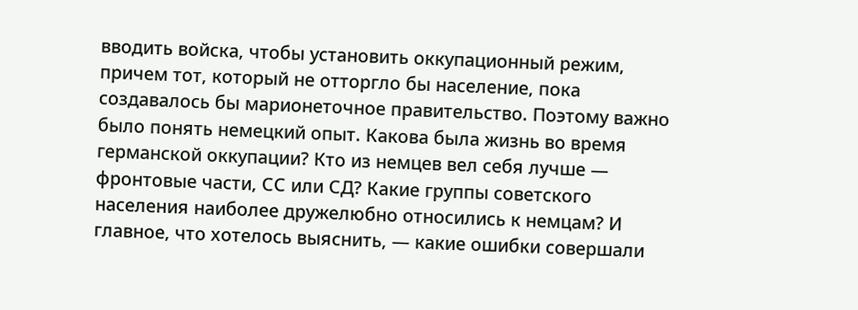вводить войска, чтобы установить оккупационный режим, причем тот, который не отторгло бы население, пока создавалось бы марионеточное правительство. Поэтому важно было понять немецкий опыт. Какова была жизнь во время германской оккупации? Кто из немцев вел себя лучше — фронтовые части, СС или СД? Какие группы советского населения наиболее дружелюбно относились к немцам? И главное, что хотелось выяснить, — какие ошибки совершали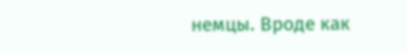немцы. Вроде как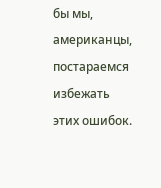бы мы, американцы, постараемся избежать этих ошибок.